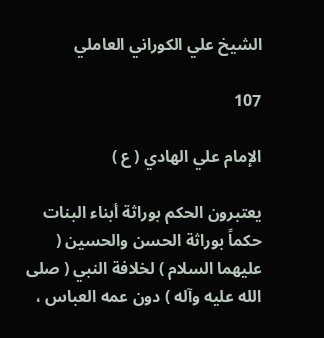الشيخ علي الكوراني العاملي

107

الإمام علي الهادي ( ع )

يعتبرون الحكم بوراثة أبناء البنات حكماً بوراثة الحسن والحسين ( عليهما السلام ) لخلافة النبي ( صلى الله عليه وآله ) دون عمه العباس ،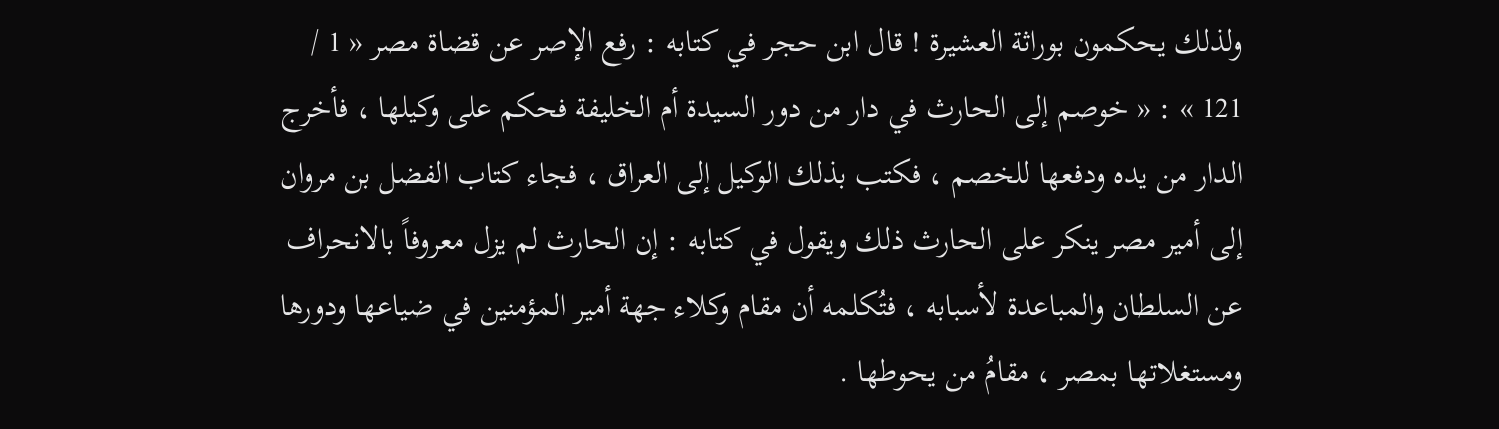ولذلك يحكمون بوراثة العشيرة ! قال ابن حجر في كتابه : رفع الإصر عن قضاة مصر « 1 / 121 » : « خوصم إلى الحارث في دار من دور السيدة أم الخليفة فحكم على وكيلها ، فأخرج الدار من يده ودفعها للخصم ، فكتب بذلك الوكيل إلى العراق ، فجاء كتاب الفضل بن مروان إلى أمير مصر ينكر على الحارث ذلك ويقول في كتابه : إن الحارث لم يزل معروفاً بالانحراف عن السلطان والمباعدة لأسبابه ، فتُكلمه أن مقام وكلاء جهة أمير المؤمنين في ضياعها ودورها ومستغلاتها بمصر ، مقامُ من يحوطها .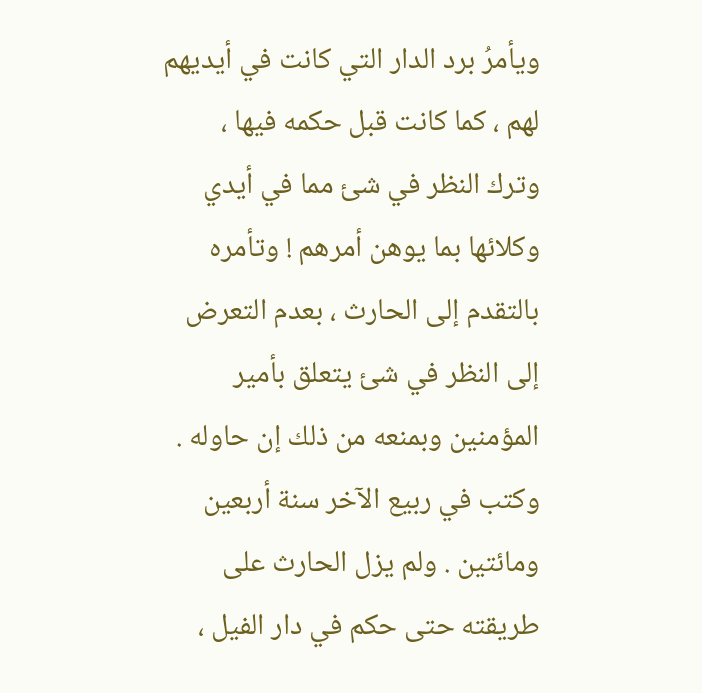ويأمرُ برد الدار التي كانت في أيديهم لهم ، كما كانت قبل حكمه فيها ، وترك النظر في شئ مما في أيدي وكلائها بما يوهن أمرهم ! وتأمره بالتقدم إلى الحارث ، بعدم التعرض إلى النظر في شئ يتعلق بأمير المؤمنين وبمنعه من ذلك إن حاوله . وكتب في ربيع الآخر سنة أربعين ومائتين . ولم يزل الحارث على طريقته حتى حكم في دار الفيل ،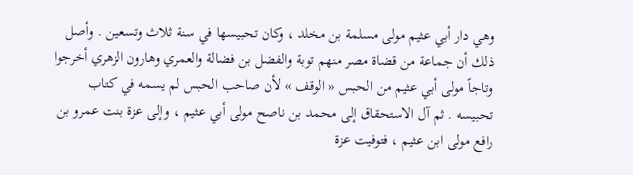وهي دار أبي عثيم مولى مسلمة بن مخلد ، وكان تحبيسها في سنة ثلاث وتسعين . وأصل ذلك أن جماعة من قضاة مصر منهم توبة والفضل بن فضالة والعمري وهارون الزهري أخرجوا وتاجاً مولى أبي عثيم من الحبس « الوقف » لأن صاحب الحبس لم يسمه في كتاب تحبيسه . ثم آل الاستحقاق إلى محمد بن ناصح مولى أبي عثيم ، وإلى عزة بنت عمرو بن رافع مولى ابن عثيم ، فتوفيت عزة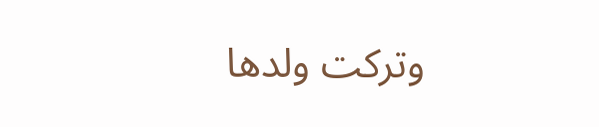وتركت ولدها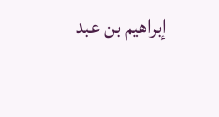إبراهيم بن عبد